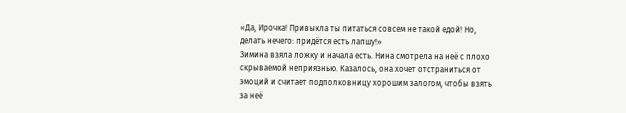«Да, Ирочка! Привыкла ты питаться совсем не такой едой! Но, делать нечего: придётся есть лапшу!»
Зимина взяла ложку и начала есть. Нина смотрела на неё с плохо скрываемой неприязнью. Казалось, она хочет отстраниться от эмоций и считает подполковницу хорошим залогом, чтобы взять за неё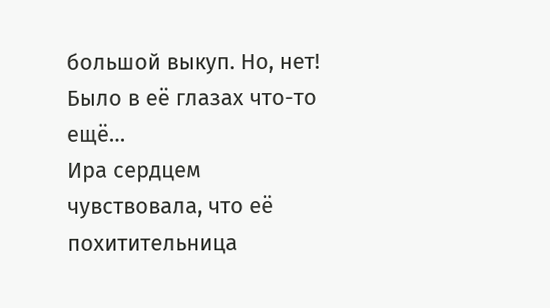большой выкуп. Но, нет! Было в её глазах что-то ещё…
Ира сердцем чувствовала, что её похитительница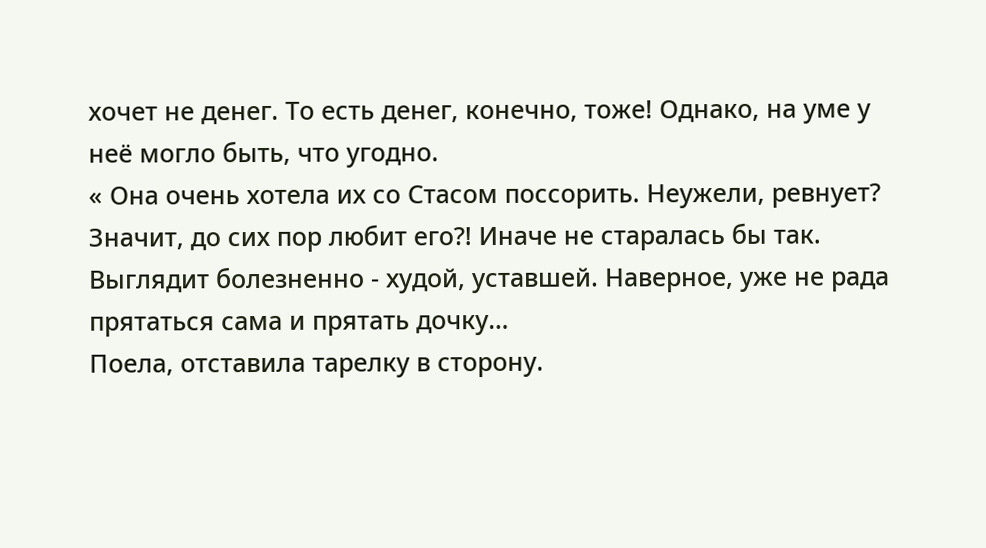хочет не денег. То есть денег, конечно, тоже! Однако, на уме у неё могло быть, что угодно.
« Она очень хотела их со Стасом поссорить. Неужели, ревнует? Значит, до сих пор любит его?! Иначе не старалась бы так. Выглядит болезненно - худой, уставшей. Наверное, уже не рада прятаться сама и прятать дочку…
Поела, отставила тарелку в сторону.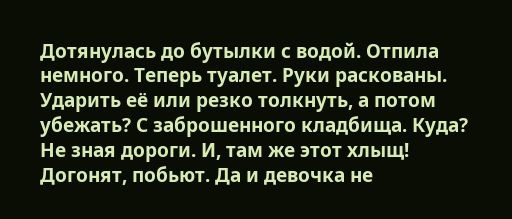Дотянулась до бутылки с водой. Отпила немного. Теперь туалет. Руки раскованы. Ударить её или резко толкнуть, а потом убежать? С заброшенного кладбища. Куда? Не зная дороги. И, там же этот хлыщ! Догонят, побьют. Да и девочка не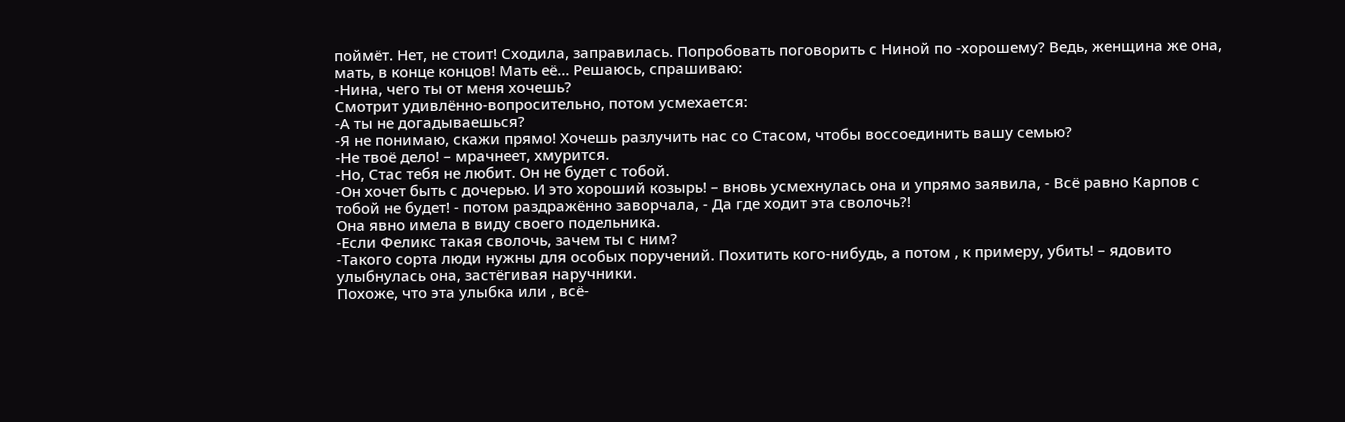поймёт. Нет, не стоит! Сходила, заправилась. Попробовать поговорить с Ниной по -хорошему? Ведь, женщина же она, мать, в конце концов! Мать её… Решаюсь, спрашиваю:
-Нина, чего ты от меня хочешь?
Смотрит удивлённо-вопросительно, потом усмехается:
-А ты не догадываешься?
-Я не понимаю, скажи прямо! Хочешь разлучить нас со Стасом, чтобы воссоединить вашу семью?
-Не твоё дело! – мрачнеет, хмурится.
-Но, Стас тебя не любит. Он не будет с тобой.
-Он хочет быть с дочерью. И это хороший козырь! – вновь усмехнулась она и упрямо заявила, - Всё равно Карпов с тобой не будет! - потом раздражённо заворчала, - Да где ходит эта сволочь?!
Она явно имела в виду своего подельника.
-Если Феликс такая сволочь, зачем ты с ним?
-Такого сорта люди нужны для особых поручений. Похитить кого-нибудь, а потом , к примеру, убить! – ядовито улыбнулась она, застёгивая наручники.
Похоже, что эта улыбка или , всё-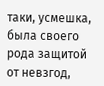таки, усмешка, была своего рода защитой от невзгод,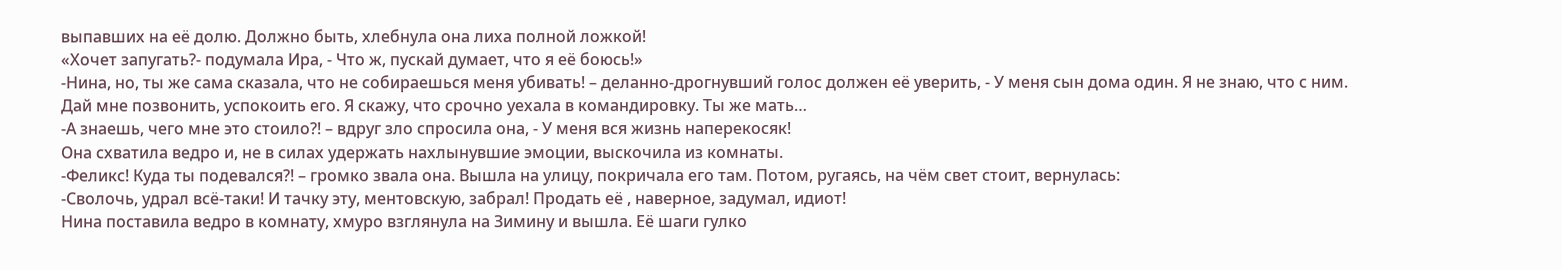выпавших на её долю. Должно быть, хлебнула она лиха полной ложкой!
«Хочет запугать?- подумала Ира, - Что ж, пускай думает, что я её боюсь!»
-Нина, но, ты же сама сказала, что не собираешься меня убивать! – деланно-дрогнувший голос должен её уверить, - У меня сын дома один. Я не знаю, что с ним. Дай мне позвонить, успокоить его. Я скажу, что срочно уехала в командировку. Ты же мать…
-А знаешь, чего мне это стоило?! – вдруг зло спросила она, - У меня вся жизнь наперекосяк!
Она схватила ведро и, не в силах удержать нахлынувшие эмоции, выскочила из комнаты.
-Феликс! Куда ты подевался?! – громко звала она. Вышла на улицу, покричала его там. Потом, ругаясь, на чём свет стоит, вернулась:
-Сволочь, удрал всё-таки! И тачку эту, ментовскую, забрал! Продать её , наверное, задумал, идиот!
Нина поставила ведро в комнату, хмуро взглянула на Зимину и вышла. Её шаги гулко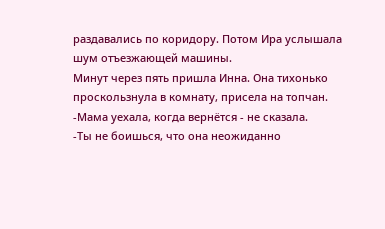раздавались по коридору. Потом Ира услышала шум отъезжающей машины.
Минут через пять пришла Инна. Она тихонько проскользнула в комнату, присела на топчан.
-Мама уехала, когда вернётся - не сказала.
-Ты не боишься, что она неожиданно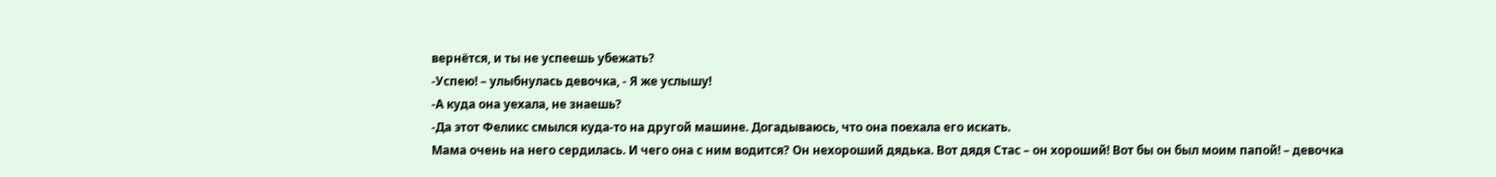вернётся, и ты не успеешь убежать?
-Успею! – улыбнулась девочка, - Я же услышу!
-А куда она уехала, не знаешь?
-Да этот Феликс смылся куда-то на другой машине. Догадываюсь, что она поехала его искать.
Мама очень на него сердилась. И чего она с ним водится? Он нехороший дядька. Вот дядя Стас – он хороший! Вот бы он был моим папой! – девочка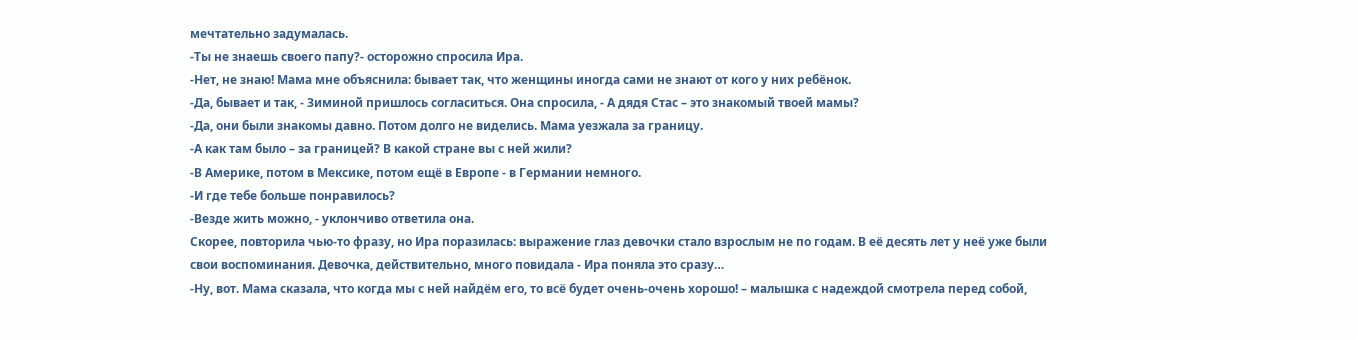мечтательно задумалась.
-Ты не знаешь своего папу?- осторожно спросила Ира.
-Нет, не знаю! Мама мне объяснила: бывает так, что женщины иногда сами не знают от кого у них ребёнок.
-Да, бывает и так, - Зиминой пришлось согласиться. Она спросила, - А дядя Стас – это знакомый твоей мамы?
-Да, они были знакомы давно. Потом долго не виделись. Мама уезжала за границу.
-А как там было – за границей? В какой стране вы с ней жили?
-В Америке, потом в Мексике, потом ещё в Европе - в Германии немного.
-И где тебе больше понравилось?
-Везде жить можно, - уклончиво ответила она.
Скорее, повторила чью-то фразу, но Ира поразилась: выражение глаз девочки стало взрослым не по годам. В её десять лет у неё уже были свои воспоминания. Девочка, действительно, много повидала - Ира поняла это сразу…
-Ну, вот. Мама сказала, что когда мы с ней найдём его, то всё будет очень-очень хорошо! – малышка с надеждой смотрела перед собой,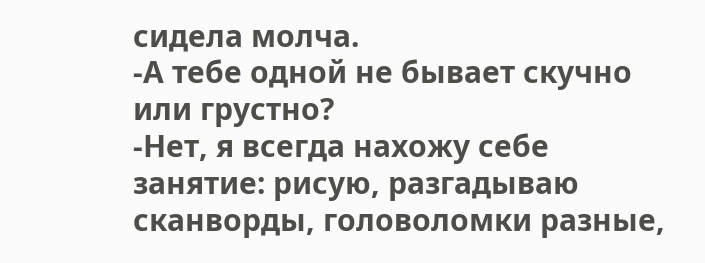сидела молча.
-А тебе одной не бывает скучно или грустно?
-Нет, я всегда нахожу себе занятие: рисую, разгадываю сканворды, головоломки разные,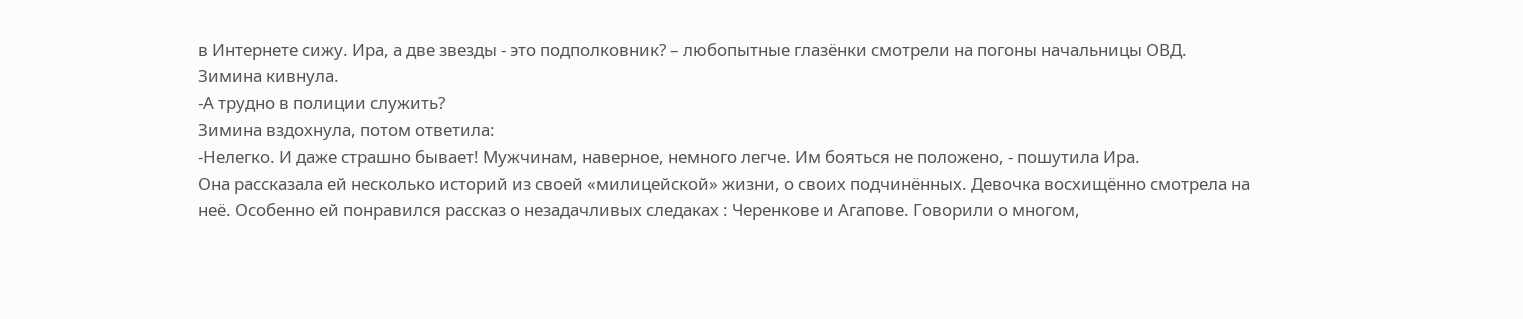в Интернете сижу. Ира, а две звезды - это подполковник? – любопытные глазёнки смотрели на погоны начальницы ОВД.
Зимина кивнула.
-А трудно в полиции служить?
Зимина вздохнула, потом ответила:
-Нелегко. И даже страшно бывает! Мужчинам, наверное, немного легче. Им бояться не положено, - пошутила Ира.
Она рассказала ей несколько историй из своей «милицейской» жизни, о своих подчинённых. Девочка восхищённо смотрела на неё. Особенно ей понравился рассказ о незадачливых следаках : Черенкове и Агапове. Говорили о многом,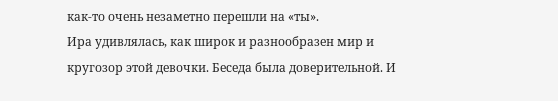как-то очень незаметно перешли на «ты».
Ира удивлялась, как широк и разнообразен мир и кругозор этой девочки. Беседа была доверительной. И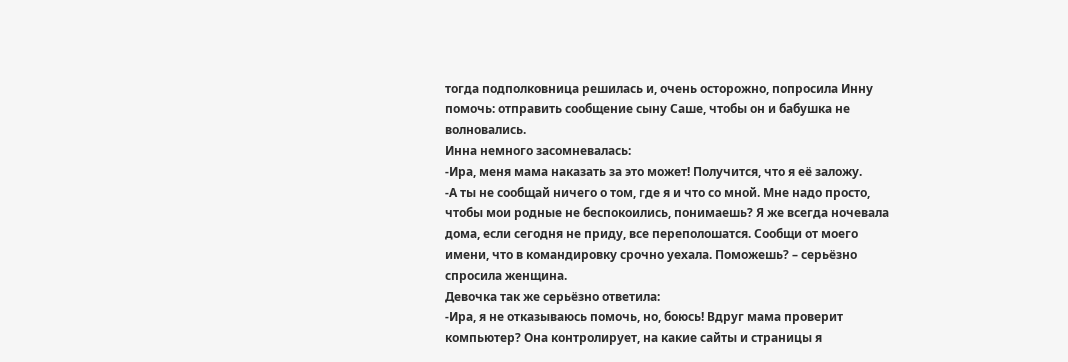тогда подполковница решилась и, очень осторожно, попросила Инну помочь: отправить сообщение сыну Саше, чтобы он и бабушка не волновались.
Инна немного засомневалась:
-Ира, меня мама наказать за это может! Получится, что я её заложу.
-А ты не сообщай ничего о том, где я и что со мной. Мне надо просто, чтобы мои родные не беспокоились, понимаешь? Я же всегда ночевала дома, если сегодня не приду, все переполошатся. Сообщи от моего имени, что в командировку срочно уехала. Поможешь? – серьёзно спросила женщина.
Девочка так же серьёзно ответила:
-Ира, я не отказываюсь помочь, но, боюсь! Вдруг мама проверит компьютер? Она контролирует, на какие сайты и страницы я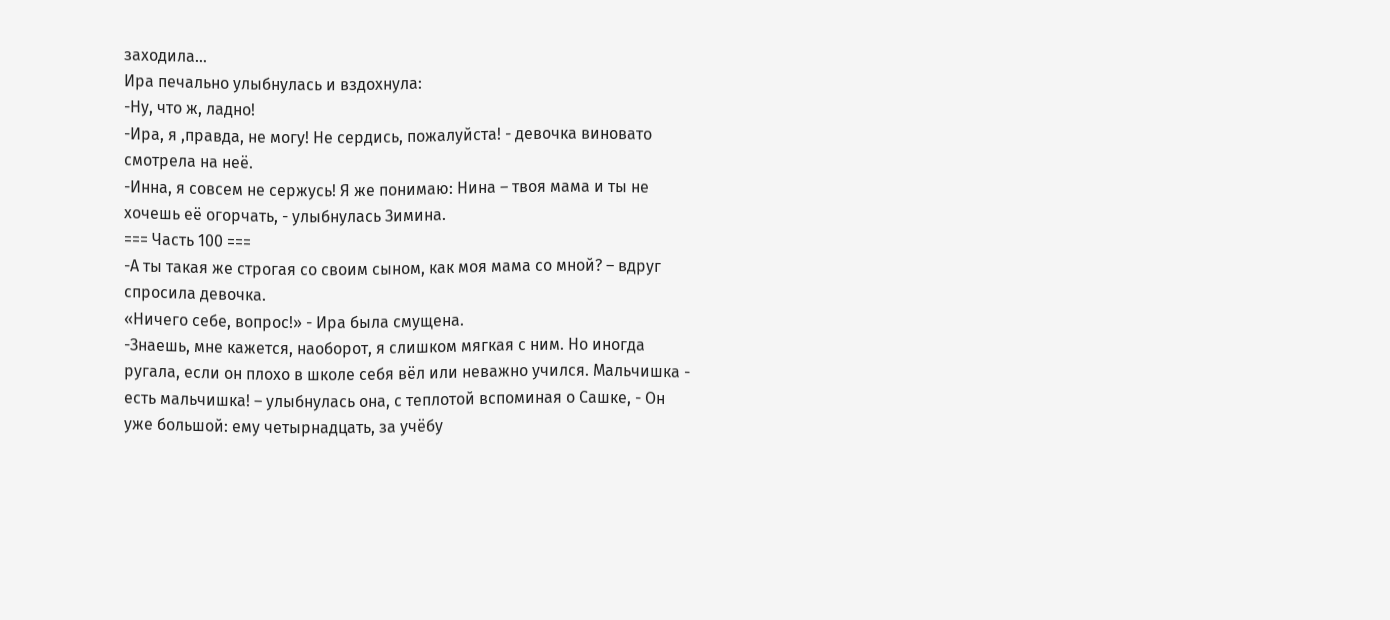заходила…
Ира печально улыбнулась и вздохнула:
-Ну, что ж, ладно!
-Ира, я ,правда, не могу! Не сердись, пожалуйста! - девочка виновато смотрела на неё.
-Инна, я совсем не сержусь! Я же понимаю: Нина – твоя мама и ты не хочешь её огорчать, - улыбнулась Зимина.
=== Часть 100 ===
-А ты такая же строгая со своим сыном, как моя мама со мной? – вдруг спросила девочка.
«Ничего себе, вопрос!» - Ира была смущена.
-Знаешь, мне кажется, наоборот, я слишком мягкая с ним. Но иногда ругала, если он плохо в школе себя вёл или неважно учился. Мальчишка - есть мальчишка! – улыбнулась она, с теплотой вспоминая о Сашке, - Он уже большой: ему четырнадцать, за учёбу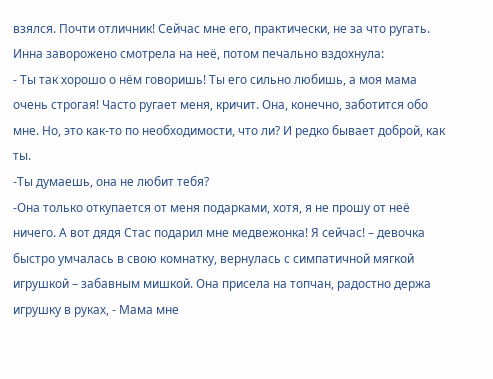взялся. Почти отличник! Сейчас мне его, практически, не за что ругать.
Инна заворожено смотрела на неё, потом печально вздохнула:
- Ты так хорошо о нём говоришь! Ты его сильно любишь, а моя мама очень строгая! Часто ругает меня, кричит. Она, конечно, заботится обо мне. Но, это как-то по необходимости, что ли? И редко бывает доброй, как ты.
-Ты думаешь, она не любит тебя?
-Она только откупается от меня подарками, хотя, я не прошу от неё ничего. А вот дядя Стас подарил мне медвежонка! Я сейчас! – девочка быстро умчалась в свою комнатку, вернулась с симпатичной мягкой игрушкой – забавным мишкой. Она присела на топчан, радостно держа игрушку в руках, - Мама мне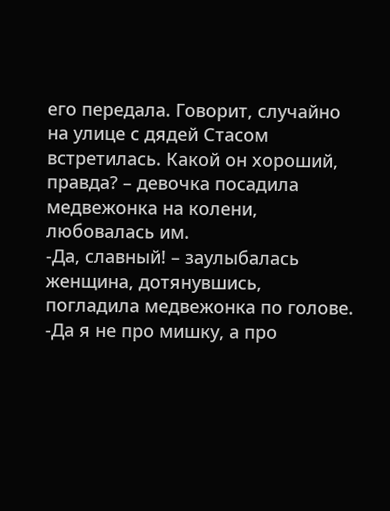его передала. Говорит, случайно на улице с дядей Стасом встретилась. Какой он хороший, правда? – девочка посадила медвежонка на колени, любовалась им.
-Да, славный! – заулыбалась женщина, дотянувшись, погладила медвежонка по голове.
-Да я не про мишку, а про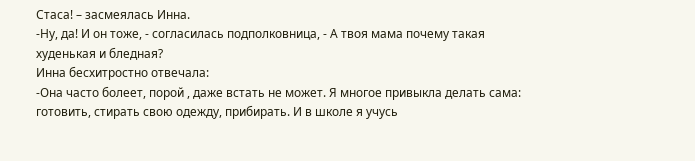Стаса! – засмеялась Инна.
-Ну, да! И он тоже, - согласилась подполковница, - А твоя мама почему такая худенькая и бледная?
Инна бесхитростно отвечала:
-Она часто болеет, порой , даже встать не может. Я многое привыкла делать сама: готовить, стирать свою одежду, прибирать. И в школе я учусь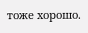тоже хорошо.